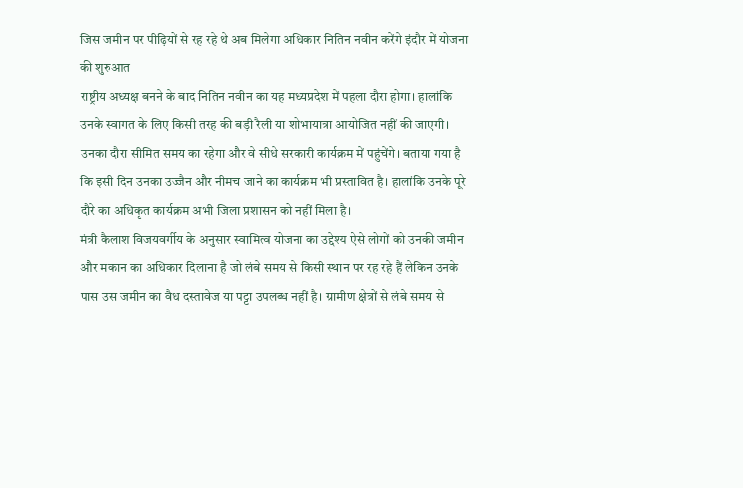जिस जमीन पर पीढ़ियों से रह रहे थे अब मिलेगा अधिकार नितिन नवीन करेंगे इंदौर में योजना की शुरुआत
राष्ट्रीय अध्यक्ष बनने के बाद नितिन नवीन का यह मध्यप्रदेश में पहला दौरा होगा। हालांकि उनके स्वागत के लिए किसी तरह की बड़ी रैली या शोभायात्रा आयोजित नहीं की जाएगी। उनका दौरा सीमित समय का रहेगा और वे सीधे सरकारी कार्यक्रम में पहुंचेंगे। बताया गया है कि इसी दिन उनका उज्जैन और नीमच जाने का कार्यक्रम भी प्रस्तावित है। हालांकि उनके पूरे दौरे का अधिकृत कार्यक्रम अभी जिला प्रशासन को नहीं मिला है।
मंत्री कैलाश विजयवर्गीय के अनुसार स्वामित्व योजना का उद्देश्य ऐसे लोगों को उनकी जमीन और मकान का अधिकार दिलाना है जो लंबे समय से किसी स्थान पर रह रहे हैं लेकिन उनके पास उस जमीन का वैध दस्तावेज या पट्टा उपलब्ध नहीं है। ग्रामीण क्षेत्रों से लंबे समय से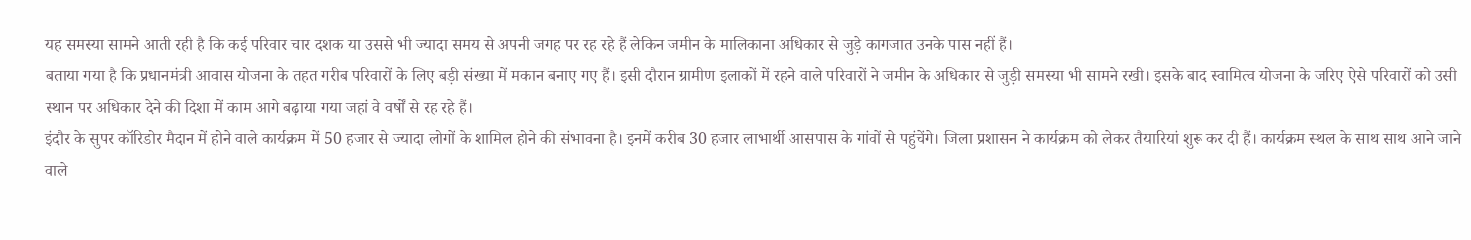यह समस्या सामने आती रही है कि कई परिवार चार दशक या उससे भी ज्यादा समय से अपनी जगह पर रह रहे हैं लेकिन जमीन के मालिकाना अधिकार से जुड़े कागजात उनके पास नहीं हैं।
बताया गया है कि प्रधानमंत्री आवास योजना के तहत गरीब परिवारों के लिए बड़ी संख्या में मकान बनाए गए हैं। इसी दौरान ग्रामीण इलाकों में रहने वाले परिवारों ने जमीन के अधिकार से जुड़ी समस्या भी सामने रखी। इसके बाद स्वामित्व योजना के जरिए ऐसे परिवारों को उसी स्थान पर अधिकार देने की दिशा में काम आगे बढ़ाया गया जहां वे वर्षों से रह रहे हैं।
इंदौर के सुपर कॉरिडोर मैदान में होने वाले कार्यक्रम में 50 हजार से ज्यादा लोगों के शामिल होने की संभावना है। इनमें करीब 30 हजार लाभार्थी आसपास के गांवों से पहुंचेंगे। जिला प्रशासन ने कार्यक्रम को लेकर तैयारियां शुरू कर दी हैं। कार्यक्रम स्थल के साथ साथ आने जाने वाले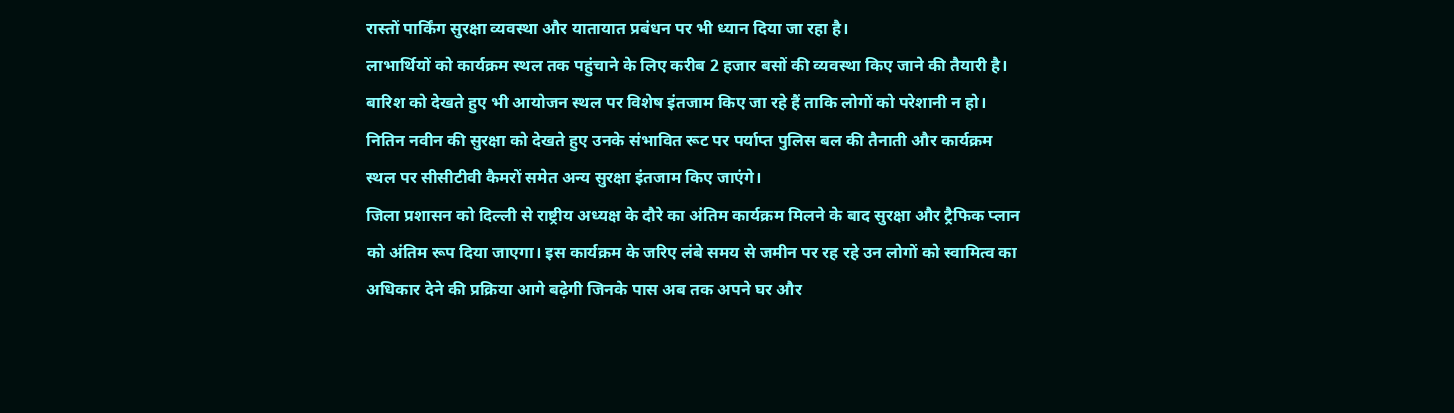रास्तों पार्किंग सुरक्षा व्यवस्था और यातायात प्रबंधन पर भी ध्यान दिया जा रहा है।
लाभार्थियों को कार्यक्रम स्थल तक पहुंचाने के लिए करीब 2 हजार बसों की व्यवस्था किए जाने की तैयारी है। बारिश को देखते हुए भी आयोजन स्थल पर विशेष इंतजाम किए जा रहे हैं ताकि लोगों को परेशानी न हो। नितिन नवीन की सुरक्षा को देखते हुए उनके संभावित रूट पर पर्याप्त पुलिस बल की तैनाती और कार्यक्रम स्थल पर सीसीटीवी कैमरों समेत अन्य सुरक्षा इंतजाम किए जाएंगे।
जिला प्रशासन को दिल्ली से राष्ट्रीय अध्यक्ष के दौरे का अंतिम कार्यक्रम मिलने के बाद सुरक्षा और ट्रैफिक प्लान को अंतिम रूप दिया जाएगा। इस कार्यक्रम के जरिए लंबे समय से जमीन पर रह रहे उन लोगों को स्वामित्व का अधिकार देने की प्रक्रिया आगे बढ़ेगी जिनके पास अब तक अपने घर और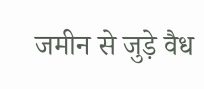जमीन से जुड़े वैध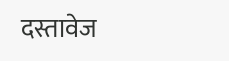दस्तावेज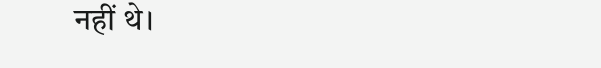नहीं थे।